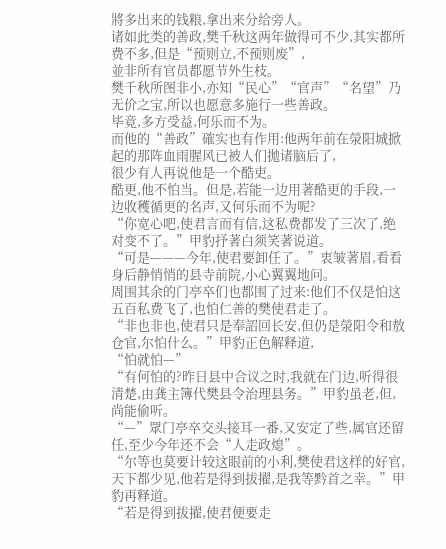將多出来的钱粮,拿出来分给旁人。
诸如此类的善政,樊千秋这两年做得可不少,其实都所费不多,但是“预则立,不预则废”,
並非所有官员都愿节外生枝。
樊千秋所图非小,亦知“民心”“官声”“名望”乃无价之宝,所以也愿意多施行一些善政。
毕竟,多方受益,何乐而不为。
而他的“善政”確实也有作用:他两年前在滎阳城掀起的那阵血雨腥风已被人们拋诸脑后了,
很少有人再说他是一个酷吏。
酷更,他不怕当。但是,若能一边用著酷更的手段,一边收穫循更的名声,又何乐而不为呢?
“你宽心吧,使君言而有信,这私费都发了三次了,绝对变不了。”甲豹抒著白须笑著说道。
“可是———今年,使君要卸任了。”衷皱著眉,看看身后静悄悄的县寺前院,小心翼翼地问。
周围其余的门亭卒们也都围了过来:他们不仅是怕这五百私费飞了,也怕仁善的樊使君走了。
“非也非也,使君只是奉詔回长安,但仍是滎阳令和敖仓官,尔怕什么。”甲豹正色解释道,
“怕就怕—”
“有何怕的?昨日县中合议之时,我就在门边,听得很清楚,由龚主簿代樊县令治理县务。”甲豹虽老,但,尚能偷听。
“—”眾门亭卒交头接耳一番,又安定了些,属官还留任,至少今年还不会“人走政熄”。
“尔等也莫要计较这眼前的小利,樊使君这样的好官,天下都少见,他若是得到拔擢,是我等黔首之幸。”甲豹再释道。
“若是得到拔擢,使君便要走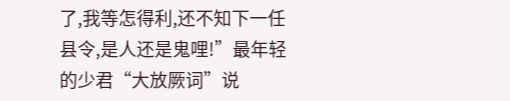了,我等怎得利,还不知下一任县令,是人还是鬼哩!”最年轻的少君“大放厥词”说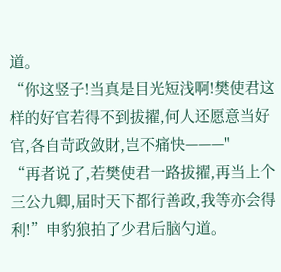道。
“你这竖子!当真是目光短浅啊!樊使君这样的好官若得不到拔擢,何人还愿意当好官,各自苛政敛財,岂不痛快———"
“再者说了,若樊使君一路拔擢,再当上个三公九卿,届时天下都行善政,我等亦会得利!”申豹狼拍了少君后脑勺道。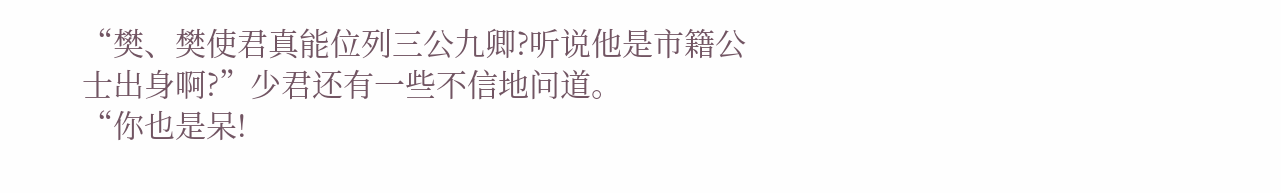“樊、樊使君真能位列三公九卿?听说他是市籍公士出身啊?”少君还有一些不信地问道。
“你也是呆!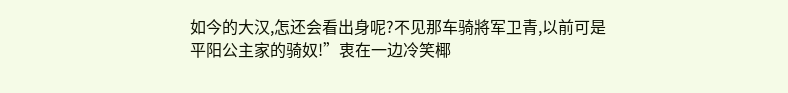如今的大汉,怎还会看出身呢?不见那车骑將军卫青,以前可是平阳公主家的骑奴!”衷在一边冷笑椰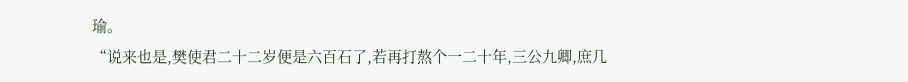瑜。
“说来也是,樊使君二十二岁便是六百石了,若再打熬个一二十年,三公九卿,庶几